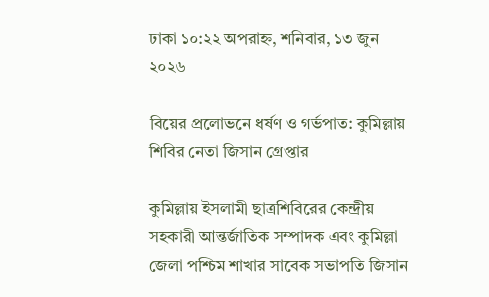ঢাকা ১০:২২ অপরাহ্ন, শনিবার, ১৩ জুন ২০২৬

বিয়ের প্রলোভনে ধর্ষণ ও গর্ভপাত: কুমিল্লায় শিবির নেতা জিসান গ্রেপ্তার

কুমিল্লায় ইসলামী ছাত্রশিবিরের কেন্দ্রীয় সহকারী আন্তর্জাতিক সম্পাদক এবং কুমিল্লা জেলা পশ্চিম শাখার সাবেক সভাপতি জিসান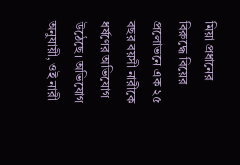মিয়া প্রধানের বিরুদ্ধে বিয়ের প্রলোভনে এক ২৫ বছর বয়সী নারীকে ধর্ষণের অভিযোগ উঠেছে। অভিযোগ অনুযায়ী, ওই নারী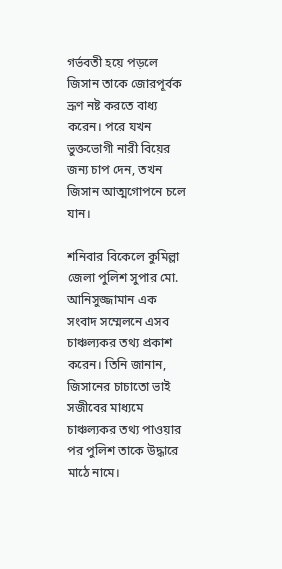গর্ভবতী হয়ে পড়লে জিসান তাকে জোরপূর্বক ভ্রূণ নষ্ট করতে বাধ্য করেন। পরে যখন ভুক্তভোগী নারী বিয়ের জন্য চাপ দেন, তখন জিসান আত্মগোপনে চলে যান।

শনিবার বিকেলে কুমিল্লা জেলা পুলিশ সুপার মো. আনিসুজ্জামান এক সংবাদ সম্মেলনে এসব চাঞ্চল্যকর তথ্য প্রকাশ করেন। তিনি জানান, জিসানের চাচাতো ভাই সজীবের মাধ্যমে চাঞ্চল্যকর তথ্য পাওয়ার পর পুলিশ তাকে উদ্ধারে মাঠে নামে।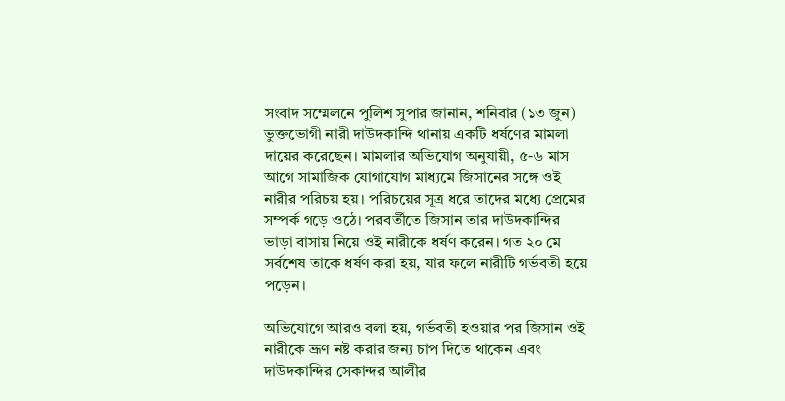সংবাদ সম্মেলনে পুলিশ সুপার জানান, শনিবার (১৩ জুন) ভুক্তভোগী নারী দাউদকান্দি থানায় একটি ধর্ষণের মামলা দায়ের করেছেন। মামলার অভিযোগ অনুযায়ী, ৫-৬ মাস আগে সামাজিক যোগাযোগ মাধ্যমে জিসানের সঙ্গে ওই নারীর পরিচয় হয়। পরিচয়ের সূত্র ধরে তাদের মধ্যে প্রেমের সম্পর্ক গড়ে ওঠে। পরবর্তীতে জিসান তার দাউদকান্দির ভাড়া বাসায় নিয়ে ওই নারীকে ধর্ষণ করেন। গত ২০ মে সর্বশেষ তাকে ধর্ষণ করা হয়, যার ফলে নারীটি গর্ভবতী হয়ে পড়েন।

অভিযোগে আরও বলা হয়, গর্ভবতী হওয়ার পর জিসান ওই নারীকে ভ্রূণ নষ্ট করার জন্য চাপ দিতে থাকেন এবং দাউদকান্দির সেকান্দর আলীর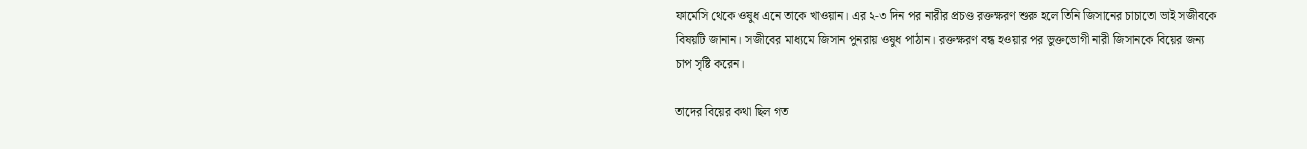ফার্মেসি থেকে ওষুধ এনে তাকে খাওয়ান। এর ২-৩ দিন পর নারীর প্রচণ্ড রক্তক্ষরণ শুরু হলে তিনি জিসানের চাচাতো ভাই সজীবকে বিষয়টি জানান। সজীবের মাধ্যমে জিসান পুনরায় ওষুধ পাঠান। রক্তক্ষরণ বন্ধ হওয়ার পর ভুক্তভোগী নারী জিসানকে বিয়ের জন্য চাপ সৃষ্টি করেন।

তাদের বিয়ের কথা ছিল গত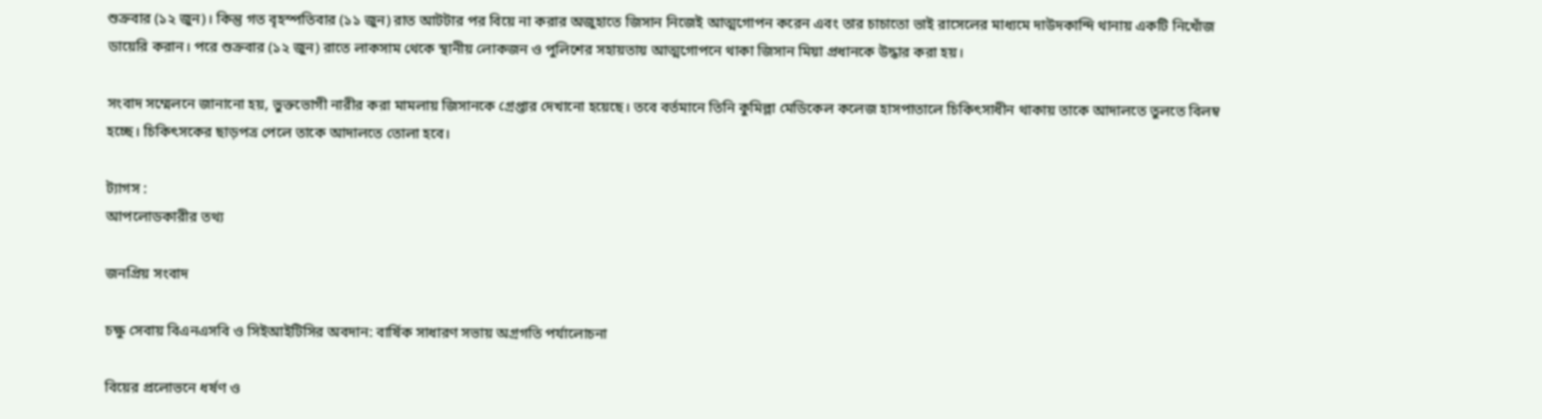শুক্রবার (১২ জুন)। কিন্তু গত বৃহস্পতিবার (১১ জুন) রাত আটটার পর বিয়ে না করার অজুহাতে জিসান নিজেই আত্মগোপন করেন এবং তার চাচাতো ভাই রাসেলের মাধ্যমে দাউদকান্দি থানায় একটি নিখোঁজ ডায়েরি করান। পরে শুক্রবার (১২ জুন) রাতে লাকসাম থেকে স্থানীয় লোকজন ও পুলিশের সহায়তায় আত্মগোপনে থাকা জিসান মিয়া প্রধানকে উদ্ধার করা হয়।

সংবাদ সম্মেলনে জানানো হয়, ভুক্তভোগী নারীর করা মামলায় জিসানকে গ্রেপ্তার দেখানো হয়েছে। তবে বর্তমানে তিনি কুমিল্লা মেডিকেল কলেজ হাসপাতালে চিকিৎসাধীন থাকায় তাকে আদালতে তুলতে বিলম্ব হচ্ছে। চিকিৎসকের ছাড়পত্র পেলে তাকে আদালতে তোলা হবে।

ট্যাগস :
আপলোডকারীর তথ্য

জনপ্রিয় সংবাদ

চক্ষু সেবায় বিএনএসবি ও সিইআইটিসির অবদান: বার্ষিক সাধারণ সভায় অগ্রগতি পর্যালোচনা

বিয়ের প্রলোভনে ধর্ষণ ও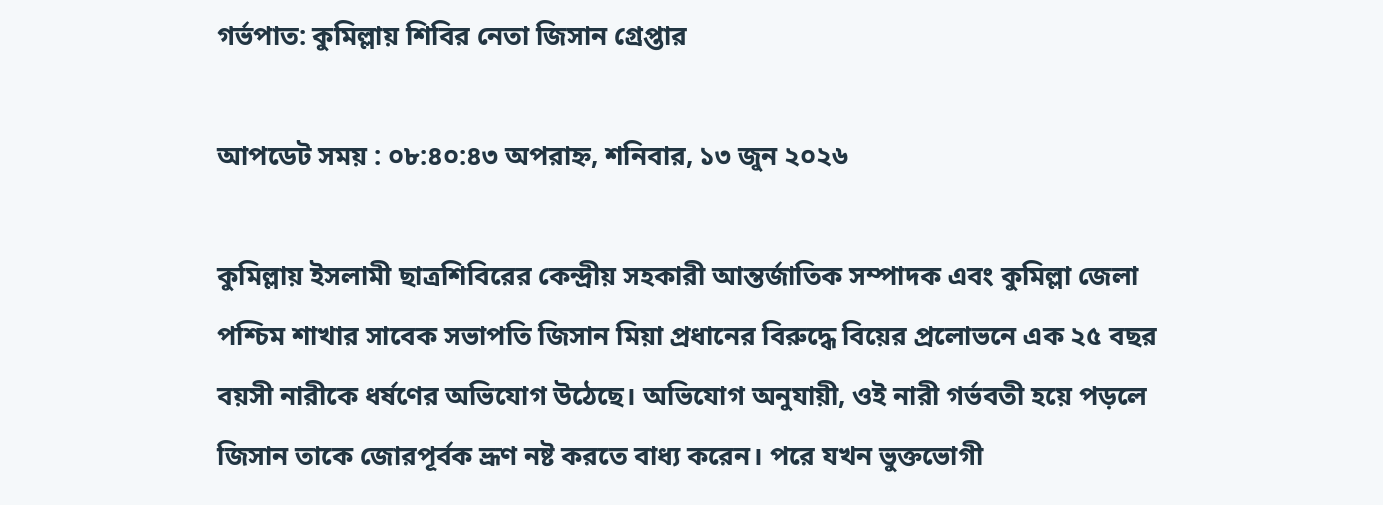গর্ভপাত: কুমিল্লায় শিবির নেতা জিসান গ্রেপ্তার

আপডেট সময় : ০৮:৪০:৪৩ অপরাহ্ন, শনিবার, ১৩ জুন ২০২৬

কুমিল্লায় ইসলামী ছাত্রশিবিরের কেন্দ্রীয় সহকারী আন্তর্জাতিক সম্পাদক এবং কুমিল্লা জেলা পশ্চিম শাখার সাবেক সভাপতি জিসান মিয়া প্রধানের বিরুদ্ধে বিয়ের প্রলোভনে এক ২৫ বছর বয়সী নারীকে ধর্ষণের অভিযোগ উঠেছে। অভিযোগ অনুযায়ী, ওই নারী গর্ভবতী হয়ে পড়লে জিসান তাকে জোরপূর্বক ভ্রূণ নষ্ট করতে বাধ্য করেন। পরে যখন ভুক্তভোগী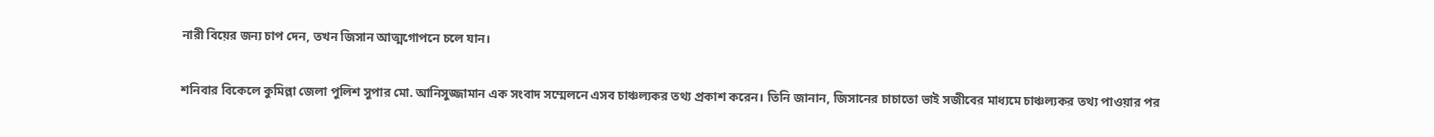নারী বিয়ের জন্য চাপ দেন, তখন জিসান আত্মগোপনে চলে যান।

শনিবার বিকেলে কুমিল্লা জেলা পুলিশ সুপার মো. আনিসুজ্জামান এক সংবাদ সম্মেলনে এসব চাঞ্চল্যকর তথ্য প্রকাশ করেন। তিনি জানান, জিসানের চাচাতো ভাই সজীবের মাধ্যমে চাঞ্চল্যকর তথ্য পাওয়ার পর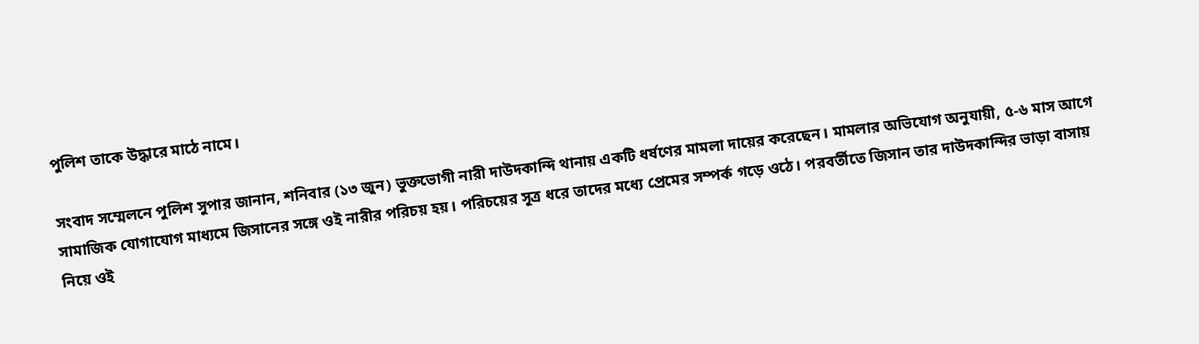পুলিশ তাকে উদ্ধারে মাঠে নামে।

সংবাদ সম্মেলনে পুলিশ সুপার জানান, শনিবার (১৩ জুন) ভুক্তভোগী নারী দাউদকান্দি থানায় একটি ধর্ষণের মামলা দায়ের করেছেন। মামলার অভিযোগ অনুযায়ী, ৫-৬ মাস আগে সামাজিক যোগাযোগ মাধ্যমে জিসানের সঙ্গে ওই নারীর পরিচয় হয়। পরিচয়ের সূত্র ধরে তাদের মধ্যে প্রেমের সম্পর্ক গড়ে ওঠে। পরবর্তীতে জিসান তার দাউদকান্দির ভাড়া বাসায় নিয়ে ওই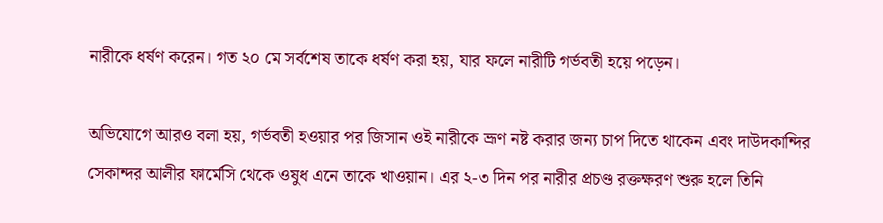নারীকে ধর্ষণ করেন। গত ২০ মে সর্বশেষ তাকে ধর্ষণ করা হয়, যার ফলে নারীটি গর্ভবতী হয়ে পড়েন।

অভিযোগে আরও বলা হয়, গর্ভবতী হওয়ার পর জিসান ওই নারীকে ভ্রূণ নষ্ট করার জন্য চাপ দিতে থাকেন এবং দাউদকান্দির সেকান্দর আলীর ফার্মেসি থেকে ওষুধ এনে তাকে খাওয়ান। এর ২-৩ দিন পর নারীর প্রচণ্ড রক্তক্ষরণ শুরু হলে তিনি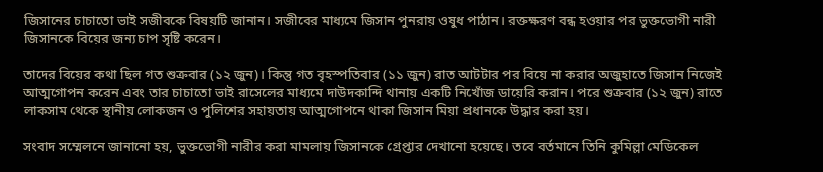জিসানের চাচাতো ভাই সজীবকে বিষয়টি জানান। সজীবের মাধ্যমে জিসান পুনরায় ওষুধ পাঠান। রক্তক্ষরণ বন্ধ হওয়ার পর ভুক্তভোগী নারী জিসানকে বিয়ের জন্য চাপ সৃষ্টি করেন।

তাদের বিয়ের কথা ছিল গত শুক্রবার (১২ জুন)। কিন্তু গত বৃহস্পতিবার (১১ জুন) রাত আটটার পর বিয়ে না করার অজুহাতে জিসান নিজেই আত্মগোপন করেন এবং তার চাচাতো ভাই রাসেলের মাধ্যমে দাউদকান্দি থানায় একটি নিখোঁজ ডায়েরি করান। পরে শুক্রবার (১২ জুন) রাতে লাকসাম থেকে স্থানীয় লোকজন ও পুলিশের সহায়তায় আত্মগোপনে থাকা জিসান মিয়া প্রধানকে উদ্ধার করা হয়।

সংবাদ সম্মেলনে জানানো হয়, ভুক্তভোগী নারীর করা মামলায় জিসানকে গ্রেপ্তার দেখানো হয়েছে। তবে বর্তমানে তিনি কুমিল্লা মেডিকেল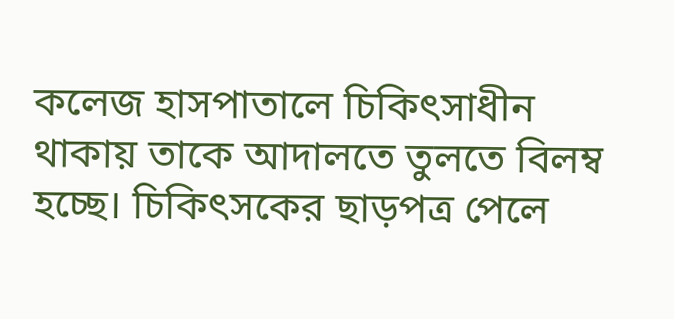কলেজ হাসপাতালে চিকিৎসাধীন থাকায় তাকে আদালতে তুলতে বিলম্ব হচ্ছে। চিকিৎসকের ছাড়পত্র পেলে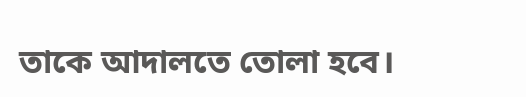তাকে আদালতে তোলা হবে।